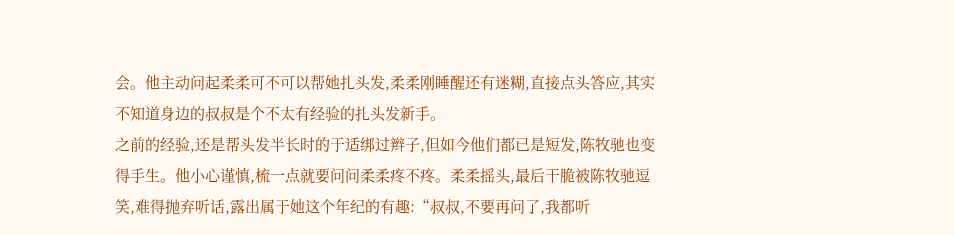会。他主动问起柔柔可不可以帮她扎头发,柔柔刚睡醒还有迷糊,直接点头答应,其实不知道身边的叔叔是个不太有经验的扎头发新手。
之前的经验,还是帮头发半长时的于适绑过辫子,但如今他们都已是短发,陈牧驰也变得手生。他小心谨慎,梳一点就要问问柔柔疼不疼。柔柔摇头,最后干脆被陈牧驰逗笑,难得抛弃听话,露出属于她这个年纪的有趣:“叔叔,不要再问了,我都听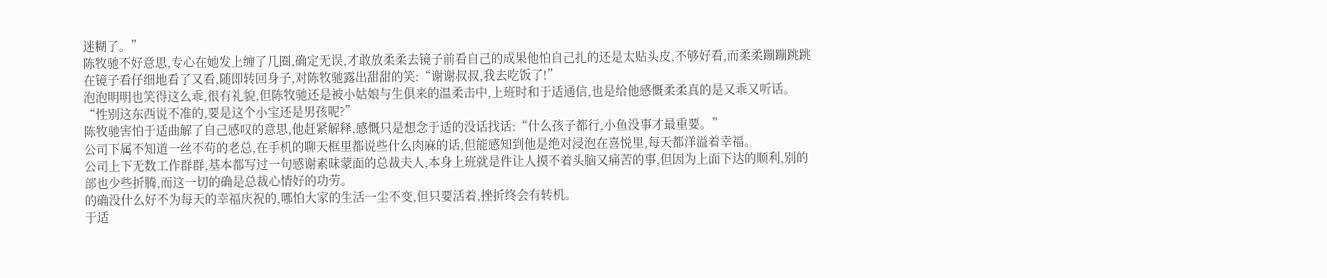迷糊了。”
陈牧驰不好意思,专心在她发上缠了几圈,确定无误,才敢放柔柔去镜子前看自己的成果他怕自己扎的还是太贴头皮,不够好看,而柔柔蹦蹦跳跳在镜子看仔细地看了又看,随即转回身子,对陈牧驰露出甜甜的笑:“谢谢叔叔,我去吃饭了!”
泡泡明明也笑得这么乖,很有礼貌,但陈牧驰还是被小姑娘与生俱来的温柔击中,上班时和于适通信,也是给他感慨柔柔真的是又乖又听话。
“性别这东西说不准的,要是这个小宝还是男孩呢?”
陈牧驰害怕于适曲解了自己感叹的意思,他赶紧解释,感慨只是想念于适的没话找话:“什么孩子都行,小鱼没事才最重要。”
公司下属不知道一丝不苟的老总,在手机的聊天框里都说些什么肉麻的话,但能感知到他是绝对浸泡在喜悦里,每天都洋溢着幸福。
公司上下无数工作群群,基本都写过一句感谢素昧蒙面的总裁夫人,本身上班就是件让人摸不着头脑又痛苦的事,但因为上面下达的顺利,别的部也少些折腾,而这一切的确是总裁心情好的功劳。
的确没什么好不为每天的幸福庆祝的,哪怕大家的生活一尘不变,但只要活着,挫折终会有转机。
于适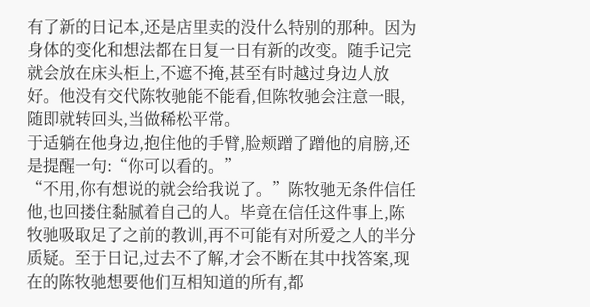有了新的日记本,还是店里卖的没什么特别的那种。因为身体的变化和想法都在日复一日有新的改变。随手记完就会放在床头柜上,不遮不掩,甚至有时越过身边人放好。他没有交代陈牧驰能不能看,但陈牧驰会注意一眼,随即就转回头,当做稀松平常。
于适躺在他身边,抱住他的手臂,脸颊蹭了蹭他的肩膀,还是提醒一句:“你可以看的。”
“不用,你有想说的就会给我说了。”陈牧驰无条件信任他,也回搂住黏腻着自己的人。毕竟在信任这件事上,陈牧驰吸取足了之前的教训,再不可能有对所爱之人的半分质疑。至于日记,过去不了解,才会不断在其中找答案,现在的陈牧驰想要他们互相知道的所有,都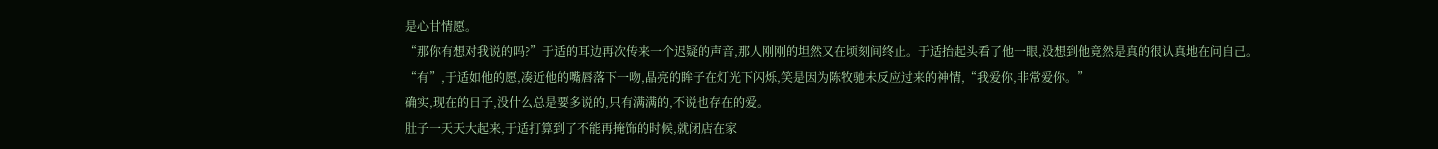是心甘情愿。
“那你有想对我说的吗?”于适的耳边再次传来一个迟疑的声音,那人刚刚的坦然又在顷刻间终止。于适抬起头看了他一眼,没想到他竟然是真的很认真地在问自己。
“有”,于适如他的愿,凑近他的嘴唇落下一吻,晶亮的眸子在灯光下闪烁,笑是因为陈牧驰未反应过来的神情,“我爱你,非常爱你。”
确实,现在的日子,没什么总是要多说的,只有满满的,不说也存在的爱。
肚子一天天大起来,于适打算到了不能再掩饰的时候,就闭店在家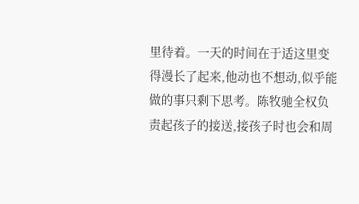里待着。一天的时间在于适这里变得漫长了起来,他动也不想动,似乎能做的事只剩下思考。陈牧驰全权负责起孩子的接送,接孩子时也会和周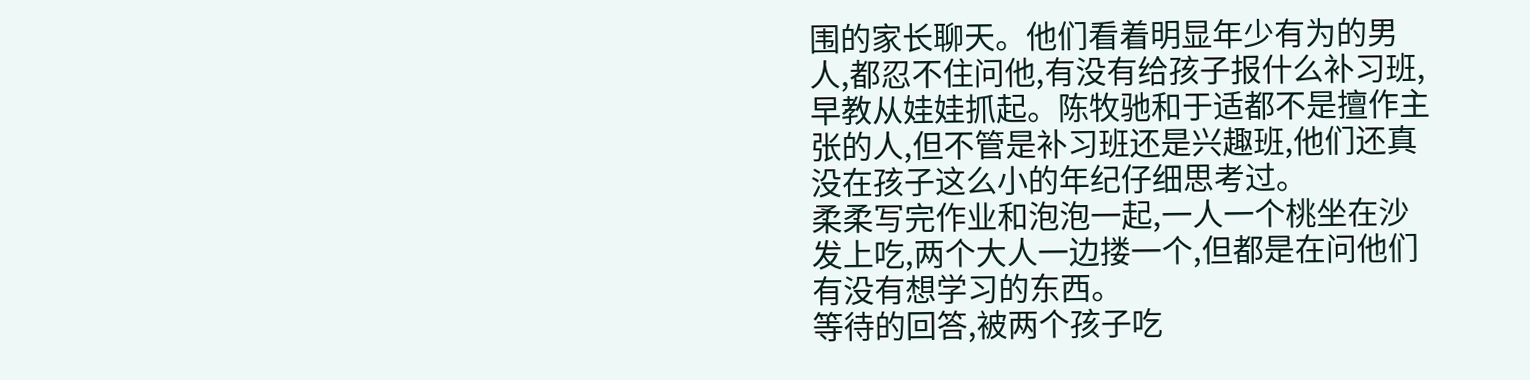围的家长聊天。他们看着明显年少有为的男人,都忍不住问他,有没有给孩子报什么补习班,早教从娃娃抓起。陈牧驰和于适都不是擅作主张的人,但不管是补习班还是兴趣班,他们还真没在孩子这么小的年纪仔细思考过。
柔柔写完作业和泡泡一起,一人一个桃坐在沙发上吃,两个大人一边搂一个,但都是在问他们有没有想学习的东西。
等待的回答,被两个孩子吃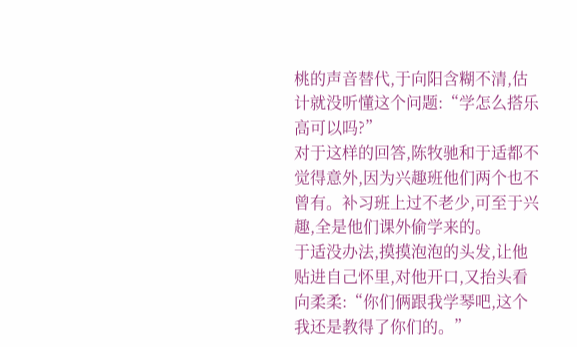桃的声音替代,于向阳含糊不清,估计就没听懂这个问题:“学怎么搭乐高可以吗?”
对于这样的回答,陈牧驰和于适都不觉得意外,因为兴趣班他们两个也不曾有。补习班上过不老少,可至于兴趣,全是他们课外偷学来的。
于适没办法,摸摸泡泡的头发,让他贴进自己怀里,对他开口,又抬头看向柔柔:“你们俩跟我学琴吧,这个我还是教得了你们的。”